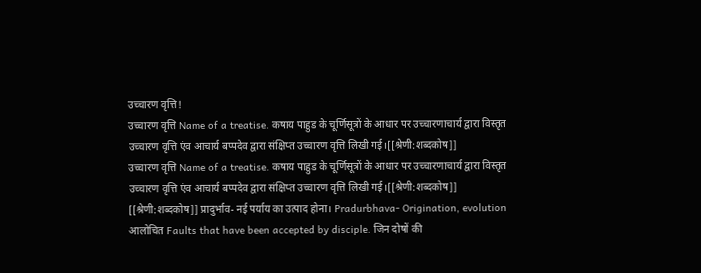उच्चारण वृत्ति!
उच्चारण वृत्ति Name of a treatise. कषाय पाहुड के चूर्णिसूत्रों के आधार पर उच्चारणाचार्य द्वारा विस्तृत उच्चारण वृत्ति एंव आचार्य बप्पदेव द्वारा संक्षिप्त उच्चारण वृत्ति लिखी गई।[[श्रेणी:शब्दकोष]]
उच्चारण वृत्ति Name of a treatise. कषाय पाहुड के चूर्णिसूत्रों के आधार पर उच्चारणाचार्य द्वारा विस्तृत उच्चारण वृत्ति एंव आचार्य बप्पदेव द्वारा संक्षिप्त उच्चारण वृत्ति लिखी गई।[[श्रेणी:शब्दकोष]]
[[श्रेणी:शब्दकोष]] प्रादुर्भाव- नई पर्याय का उत्पाद होना। Pradurbhava- Origination, evolution
आलोचित Faults that have been accepted by disciple. जिन दोषों की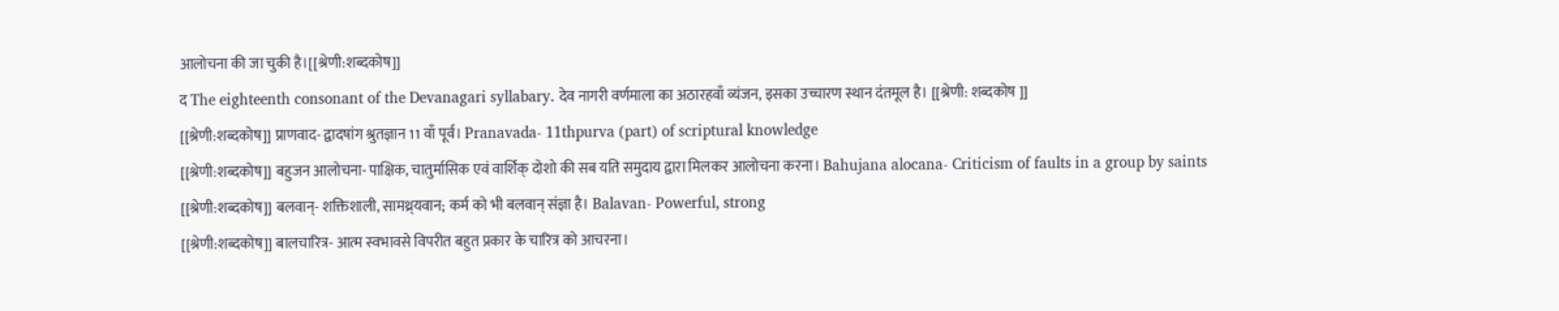आलोचना की जा चुकी है।[[श्रेणी:शब्दकोष]]
द The eighteenth consonant of the Devanagari syllabary. देव नागरी वर्णमाला का अठारहवाँ व्यंजन, इसका उच्चारण स्थान दंतमूल है। [[श्रेणी: शब्दकोष ]]
[[श्रेणी:शब्दकोष]] प्राणवाद- द्वादषांग श्रुतज्ञान 11 वाँ पूर्व। Pranavada- 11thpurva (part) of scriptural knowledge
[[श्रेणी:शब्दकोष]] बहुजन आलोचना- पाक्षिक, चातुर्मासिक एवं वार्शिक् दोशो की सब यति समुदाय द्वारा मिलकर आलोचना करना। Bahujana alocana- Criticism of faults in a group by saints
[[श्रेणी:शब्दकोष]] बलवान्- शक्तिशाली, सामथ्र्यवान; कर्म को भी बलवान् संज्ञा है। Balavan- Powerful, strong
[[श्रेणी:शब्दकोष]] बालचारित्र- आत्म स्वभावसे विपरीत बहुत प्रकार के चारित्र को आचरना।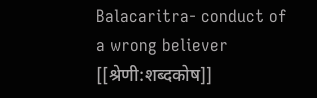Balacaritra- conduct of a wrong believer
[[श्रेणी:शब्दकोष]]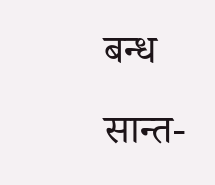बन्ध सान्त-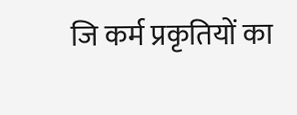जि कर्म प्रकृतियों का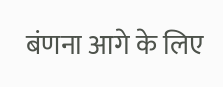बंणना आगे के लिए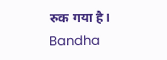रुक गया है। Bandha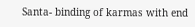Santa- binding of karmas with end